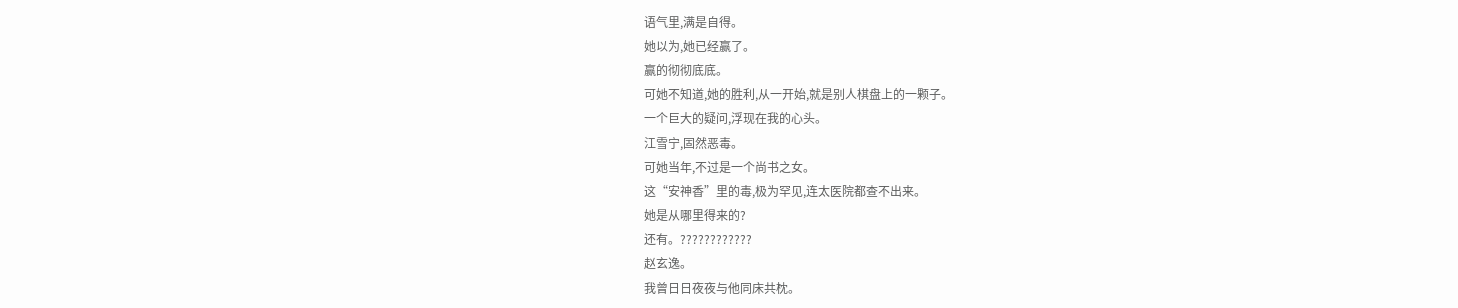语气里,满是自得。
她以为,她已经赢了。
赢的彻彻底底。
可她不知道,她的胜利,从一开始,就是别人棋盘上的一颗子。
一个巨大的疑问,浮现在我的心头。
江雪宁,固然恶毒。
可她当年,不过是一个尚书之女。
这“安神香”里的毒,极为罕见,连太医院都查不出来。
她是从哪里得来的?
还有。????????????
赵玄逸。
我曾日日夜夜与他同床共枕。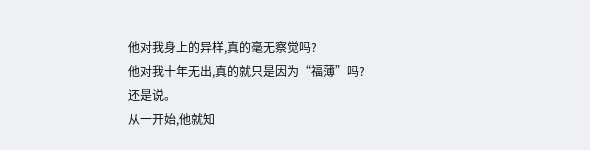他对我身上的异样,真的毫无察觉吗?
他对我十年无出,真的就只是因为“福薄”吗?
还是说。
从一开始,他就知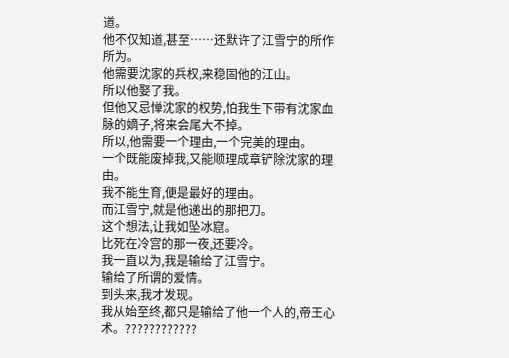道。
他不仅知道,甚至……还默许了江雪宁的所作所为。
他需要沈家的兵权,来稳固他的江山。
所以他娶了我。
但他又忌惮沈家的权势,怕我生下带有沈家血脉的嫡子,将来会尾大不掉。
所以,他需要一个理由,一个完美的理由。
一个既能废掉我,又能顺理成章铲除沈家的理由。
我不能生育,便是最好的理由。
而江雪宁,就是他递出的那把刀。
这个想法,让我如坠冰窟。
比死在冷宫的那一夜,还要冷。
我一直以为,我是输给了江雪宁。
输给了所谓的爱情。
到头来,我才发现。
我从始至终,都只是输给了他一个人的,帝王心术。????????????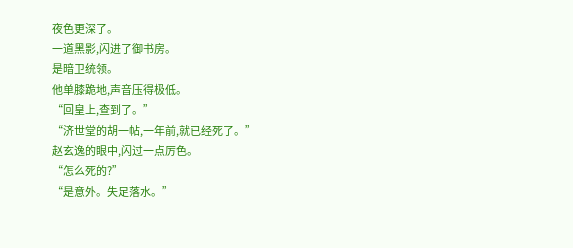夜色更深了。
一道黑影,闪进了御书房。
是暗卫统领。
他单膝跪地,声音压得极低。
“回皇上,查到了。”
“济世堂的胡一帖,一年前,就已经死了。”
赵玄逸的眼中,闪过一点厉色。
“怎么死的?”
“是意外。失足落水。”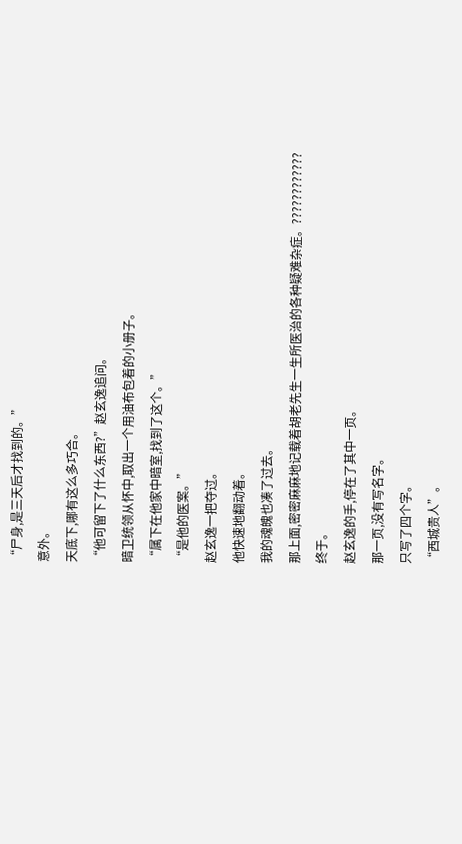“尸身,是三天后才找到的。”
意外。
天底下,哪有这么多巧合。
“他可留下了什么东西?”赵玄逸追问。
暗卫统领从怀中,取出一个用油布包着的小册子。
“属下在他家中暗室,找到了这个。”
“是他的医案。”
赵玄逸一把夺过。
他快速地翻动着。
我的魂魄也凑了过去。
那上面,密密麻麻地记载着胡老先生一生所医治的各种疑难杂症。????????????
终于。
赵玄逸的手,停在了其中一页。
那一页,没有写名字。
只写了四个字。
“西城贵人”。